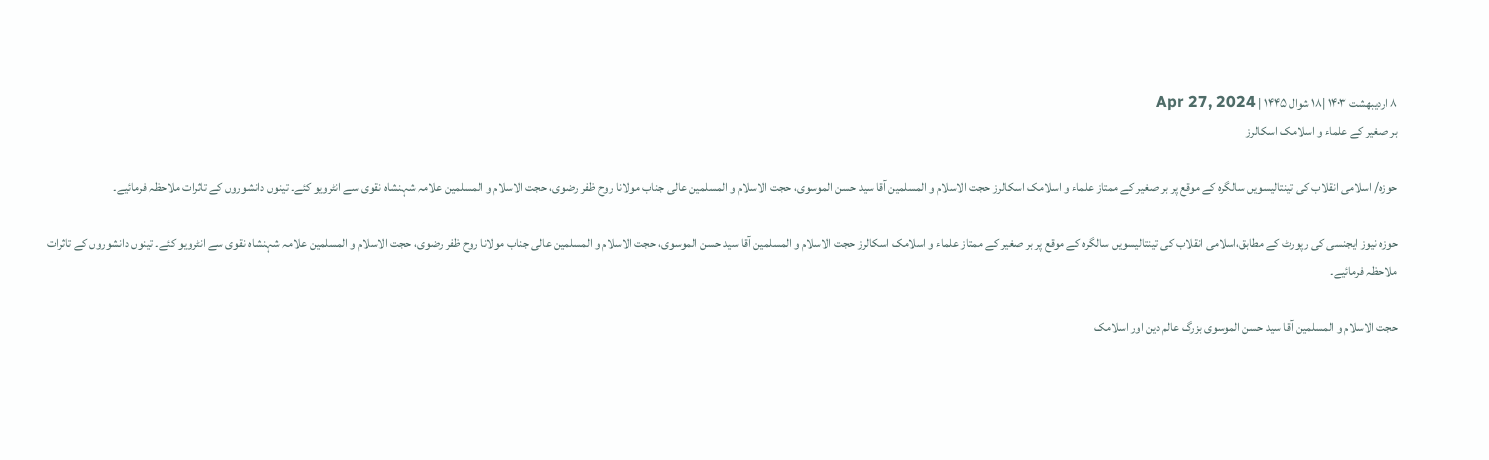۸ اردیبهشت ۱۴۰۳ |۱۸ شوال ۱۴۴۵ | Apr 27, 2024
بر صغیر کے علماء و اسلامک اسکالرز

حوزہ/ اسلامی انقلاب کی تینتالیسویں سالگرہ کے موقع پر بر صغیر کے ممتاز علماء و اسلامک اسکالرز حجت الاسلام و المسلمین آقا سید حسن الموسوی، حجت الاسلام و المسلمین عالی جناب مولانا روح ظفر رضوی، حجت الاسلام و المسلمین علامہ شہنشاہ نقوی سے انٹرویو کئے۔ تینوں دانشوروں کے تاثرات ملاحظہ فرمائيے۔

حوزہ نیوز ایجنسی کی رپورٹ کے مطابق،اسلامی انقلاب کی تینتالیسویں سالگرہ کے موقع پر بر صغیر کے ممتاز علماء و اسلامک اسکالرز حجت الاسلام و المسلمین آقا سید حسن الموسوی، حجت الاسلام و المسلمین عالی جناب مولانا روح ظفر رضوی، حجت الاسلام و المسلمین علامہ شہنشاہ نقوی سے انٹرویو کئے۔ تینوں دانشوروں کے تاثرات ملاحظہ فرمائيے۔

حجت الاسلام و المسلمین آقا سید حسن الموسوی بزرگ عالم دین اور اسلامک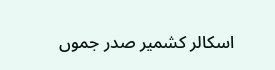اسکالر کشمیر صدر جموں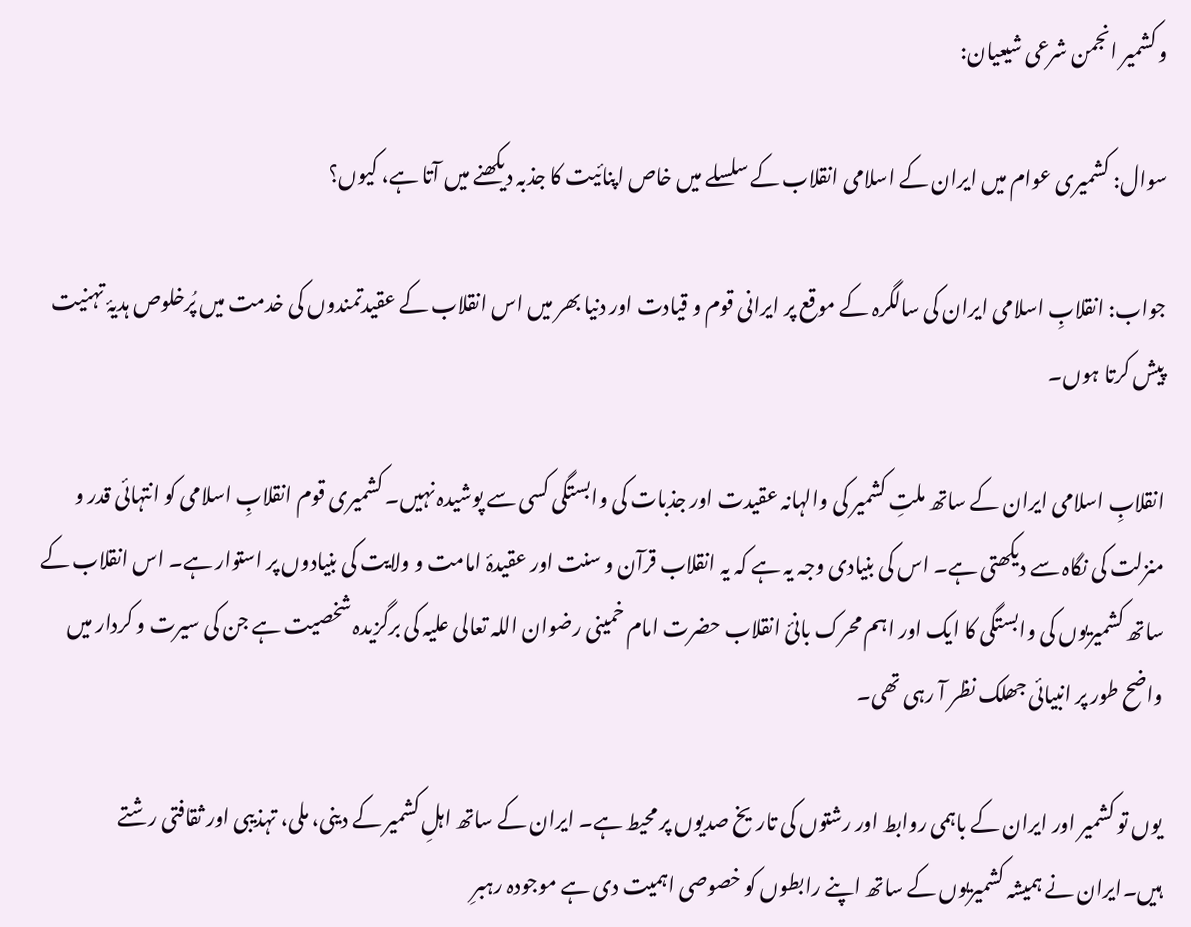و کشمیر انجمن شرعی شیعیان:

سوال: کشمیری عوام میں ایران کے اسلامی انقلاب کے سلسلے میں خاص اپنائیت کا جذبہ دیکھنے میں آتا ہے، کیوں؟

جواب: انقلابِ اسلامی ایران کی سالگرہ کے موقع پر ایرانی قوم و قیادت اور دنیا بھر میں اس انقلاب کے عقیدتمندوں کی خدمت میں پُرخلوص ہدیۂ تہنیت پیش کرتا ہوں۔

انقلابِ اسلامی ایران کے ساتھ ملتِ کشمیر کی والہانہ عقیدت اور جذبات کی وابستگی کسی سے پوشیدہ نہیں۔ کشمیری قوم انقلابِ اسلامی کو انتہائی قدر و منزلت کی نگاہ سے دیکھتی ہے۔ اس کی بنیادی وجہ یہ ہے کہ یہ انقلاب قرآن و سنت اور عقیدۂ امامت و ولایت کی بنیادوں پر استوار ہے۔ اس انقلاب کے ساتھ کشمیریوں کی وابستگی کا ایک اور اہم محرک بانیٔ انقلاب حضرت امام خمینی رضوان اللہ تعالی علیہ کی برگزیدہ شخصیت ہے جن کی سیرت و کردار میں واضح طور پر انبیائی جھلک نظر آ رہی تھی۔

یوں تو کشمیر اور ایران کے باہمی روابط اور رشتوں کی تاریخ صدیوں پر محیط ہے۔ ایران کے ساتھ اہلِ کشمیر کے دینی، ملی، تہذیبی اور ثقافتی رشتے ہیں۔ایران نے ہمیشہ کشمیریوں کے ساتھ اپنے رابطوں کو خصوصی اہمیت دی ہے موجودہ رہبرِ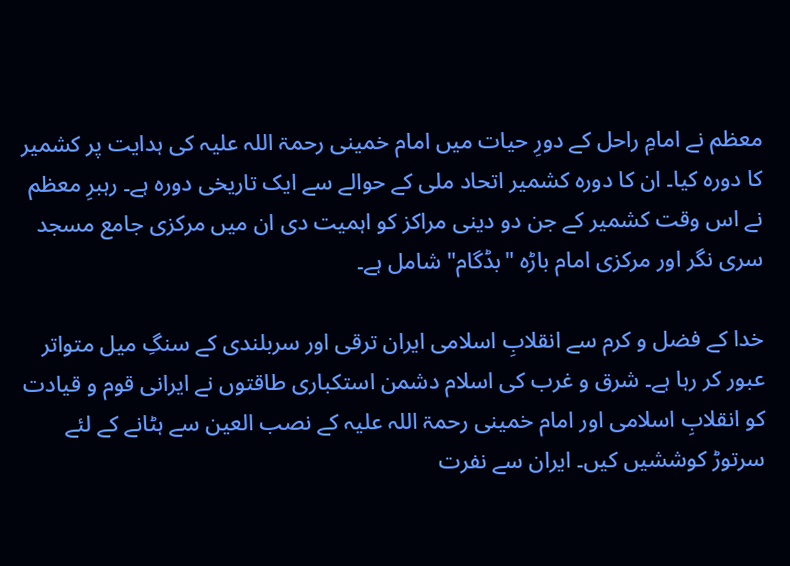معظم نے امامِ راحل کے دورِ حیات میں امام خمینی رحمۃ اللہ علیہ کی ہدایت پر کشمیر کا دورہ کیا۔ ان کا دورہ کشمیر اتحاد ملی کے حوالے سے ایک تاریخی دورہ ہے۔ رہبرِ معظم نے اس وقت کشمیر کے جن دو دینی مراکز کو اہمیت دی ان میں مرکزی جامع مسجد سری نگر اور مرکزی امام باڑہ "بڈگام" شامل ہے۔

خدا کے فضل و کرم سے انقلابِ اسلامی ایران ترقی اور سربلندی کے سنگِ میل متواتر عبور کر رہا ہے۔ شرق و غرب کی اسلام دشمن استکباری طاقتوں نے ایرانی قوم و قیادت کو انقلابِ اسلامی اور امام خمینی رحمۃ اللہ علیہ کے نصب العین سے ہٹانے کے لئے سرتوڑ کوششیں کیں۔ ایران سے نفرت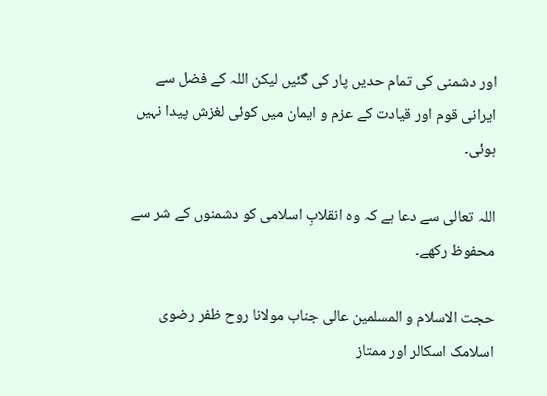اور دشمنی کی تمام حدیں پار کی گئیں لیکن اللہ کے فضل سے ایرانی قوم اور قیادت کے عزم و ایمان میں کوئی لغزش پیدا نہیں ہوئی۔

اللہ تعالی سے دعا ہے کہ وہ انقلابِ اسلامی کو دشمنوں کے شر سے محفوظ رکھے۔

حجت الاسلام و المسلمین عالی جناب مولانا روح ظفر رضوی اسلامک اسکالر اور ممتاز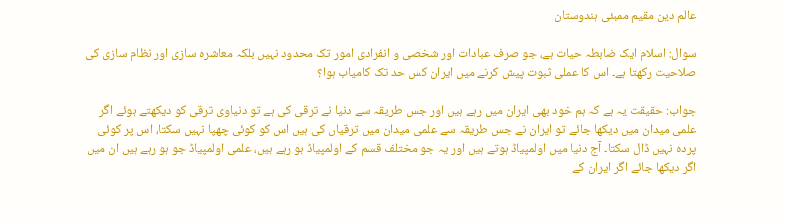عالم دین مقیم ممبئی ہندوستان

سوال: اسلام ایک ضابطہ حیات ہے، جو صرف عبادات اور شخصی و انفرادی امور تک محدود نہیں بلکہ معاشرہ سازی اور نظام سازی کی صلاحیت رکھتا ہے۔ اس کا عملی ثبوت پیش کرنے میں ایران کس حد تک کامیاب ہوا؟

جواب: حقیقت یہ ہے کہ ہم خود بھی ایران میں رہے ہیں اور جس طریقہ سے دنیا نے ترقی کی ہے تو دنیاوی ترقی کو دیکھتے ہوئے اگر علمی میدان میں دیکھا جائے تو ایران نے جس طریقہ سے علمی میدان میں ترقیاں کی ہیں اس کو کوئی چھپا نہیں سکتا، اس پر کوئی پردہ نہیں ڈال سکتا۔ آج دنیا میں اولمپیاڈ ہوتے ہیں اور یہ جو مختلف قسم کے اولمپیاڈ ہو رہے ہیں، علمی اولمپیاڈ جو ہو رہے ہیں ان میں اگر دیکھا جائے اگر ایران کے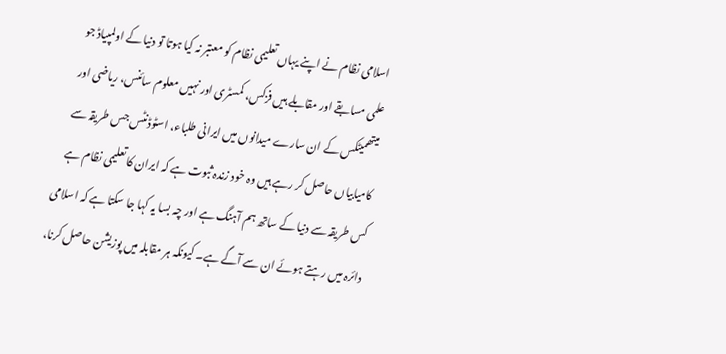اسلامی نظام نے اپنے یہاں تعلیمی نظام کو معتبر نہ کیا ہوتا تو دنیا کے اولمپیاڈ جو علمی مسابقے اور مقابلے ہیں فزکس، کمسٹری اور نہیں معلوم سائنس، ریاضی اور میتھمیٹکس کے ان سارے میدانوں میں ایرانی طلباء، اسٹوڈنٹس جس طریقہ سے کامیابیاں حاصل کر رہے ہیں وہ خود زندہ ثبوت ہے کہ ایران کا تعلیمی نظام ہے کس طریقہ سے دنیا کے ساتھ ہم آہنگ ہے اور چہ بسا یہ کہا جا سکتا ہے کہ اسلامی دائرہ میں رہتے ہوئے ان سے آگے ہے۔ کیونکہ ہر مقابلہ میں پوزیشن حاصل کرنا،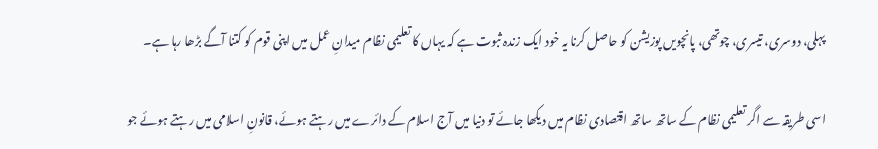پہلی، دوسری، تیسری، چوتھی، پانچویں پوزیشن کو حاصل کرنا یہ خود ایک زندہ ثبوت ہے کہ یہاں کا تعلیمی نظام میدانِ عمل میں اپنی قوم کو کتنا آگے بڑھا رہا ہے۔

اسی طریقہ سے اگر تعلیمی نظام کے ساتھ ساتھ اقتصادی نظام میں دیکھا جائے تو دنیا میں آج اسلام کے دائرے میں رہتے ہوئے، قانونِ اسلامی میں رہتے ہوئے جو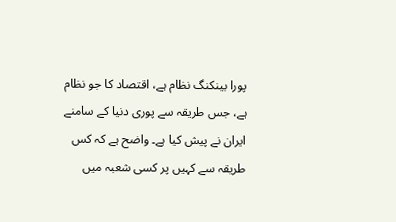پورا بینکنگ نظام ہے، اقتصاد کا جو نظام ہے، جس طریقہ سے پوری دنیا کے سامنے ایران نے پیش کیا ہے۔ واضح ہے کہ کس طریقہ سے کہیں پر کسی شعبہ میں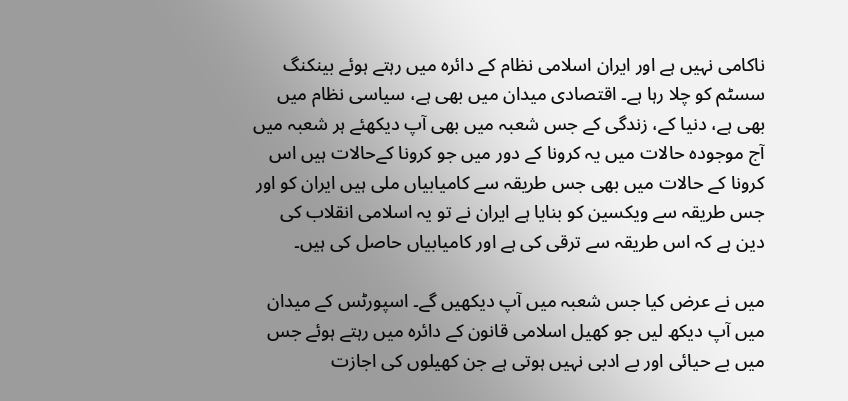ناکامی نہیں ہے اور ایران اسلامی نظام کے دائرہ میں رہتے ہوئے بینکنگ سسٹم کو چلا رہا ہے۔ اقتصادی میدان میں بھی ہے، سیاسی نظام میں بھی ہے، دنیا کے، زندگی کے جس شعبہ میں بھی آپ دیکھئے ہر شعبہ میں آج موجودہ حالات میں یہ کرونا کے دور میں جو کرونا کےحالات ہیں اس کرونا کے حالات میں بھی جس طریقہ سے کامیابیاں ملی ہیں ایران کو اور جس طریقہ سے ویکسین کو بنایا ہے ایران نے تو یہ اسلامی انقلاب کی دین ہے کہ اس طریقہ سے ترقی کی ہے اور کامیابیاں حاصل کی ہیں۔

میں نے عرض کیا جس شعبہ میں آپ دیکھیں گے۔ اسپورٹس کے میدان میں آپ دیکھ لیں جو کھیل اسلامی قانون کے دائرہ میں رہتے ہوئے جس میں بے حیائی اور بے ادبی نہیں ہوتی ہے جن کھیلوں کی اجازت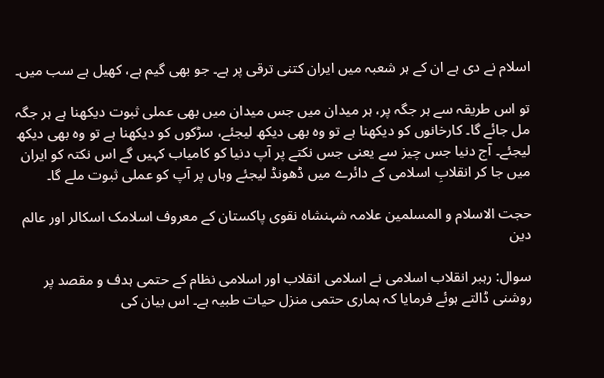اسلام نے دی ہے ان کے ہر شعبہ میں ایران کتنی ترقی پر ہے۔ جو بھی گیم ہے، کھیل ہے سب میں۔

تو اس طریقہ سے ہر جگہ پر، ہر میدان میں جس میدان میں بھی عملی ثبوت دیکھنا ہے ہر جگہ مل جائے گا۔ کارخانوں کو دیکھنا ہے تو وہ بھی دیکھ لیجئے، سڑکوں کو دیکھنا ہے تو وہ بھی دیکھ لیجئے۔ آج دنیا جس چیز سے یعنی جس نکتے پر آپ دنیا کو کامیاب کہیں گے اس نکتہ کو ایران میں جا کر انقلابِ اسلامی کے دائرے میں ڈھونڈ لیجئے وہاں پر آپ کو عملی ثبوت ملے گا۔

حجت الاسلام و المسلمین علامہ شہنشاہ نقوی پاکستان کے معروف اسلامک اسکالر اور عالم دین

سوال: رہبر انقلاب اسلامی نے اسلامی انقلاب اور اسلامی نظام کے حتمی ہدف و مقصد پر روشنی ڈالتے ہوئے فرمایا کہ ہماری حتمی منزل حیات طبیہ ہے۔ اس بیان کی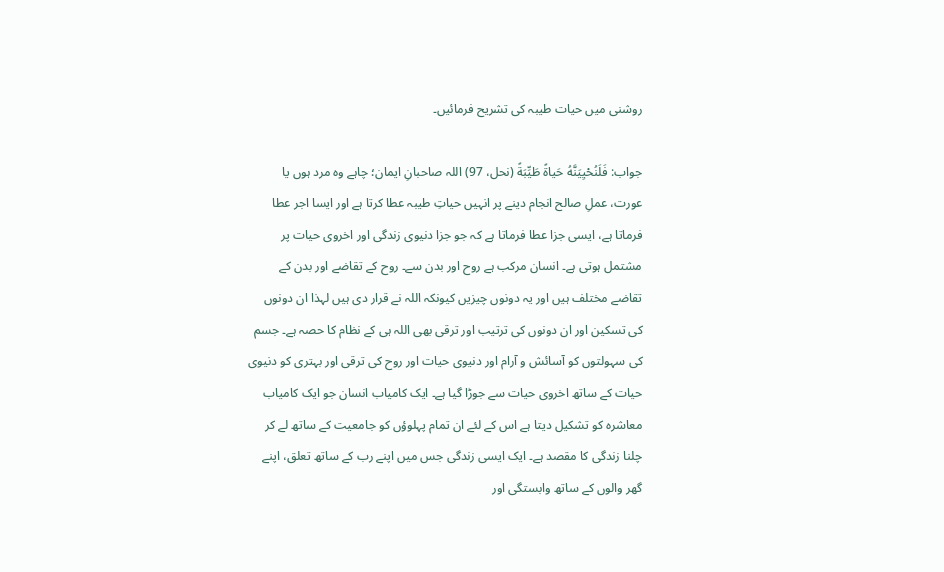روشنی میں حیات طیبہ کی تشریح فرمائیں۔

جواب: فَلَنُحْیِیَنَّهُ حَیاةً طَیِّبَةً (نحل، 97) اللہ صاحبانِ ایمان؛ چاہے وہ مرد ہوں یا عورت، عملِ صالح انجام دینے پر انہیں حیاتِ طیبہ عطا کرتا ہے اور ایسا اجر عطا فرماتا ہے، ایسی جزا عطا فرماتا ہے کہ جو جزا دنیوی زندگی اور اخروی حیات پر مشتمل ہوتی ہے۔ انسان مرکب ہے روح اور بدن سے۔ روح کے تقاضے اور بدن کے تقاضے مختلف ہیں اور یہ دونوں چیزیں کیونکہ اللہ نے قرار دی ہیں لہذا ان دونوں کی تسکین اور ان دونوں کی ترتیب اور ترقی بھی اللہ ہی کے نظام کا حصہ ہے۔ جسم کی سہولتوں کو آسائش و آرام اور دنیوی حیات اور روح کی ترقی اور بہتری کو دنیوی حیات کے ساتھ اخروی حیات سے جوڑا گیا ہے۔ ایک کامیاب انسان جو ایک کامیاب معاشرہ کو تشکیل دیتا ہے اس کے لئے ان تمام پہلوؤں کو جامعیت کے ساتھ لے کر چلنا زندگی کا مقصد ہے۔ ایک ایسی زندگی جس میں اپنے رب کے ساتھ تعلق، اپنے گھر والوں کے ساتھ وابستگی اور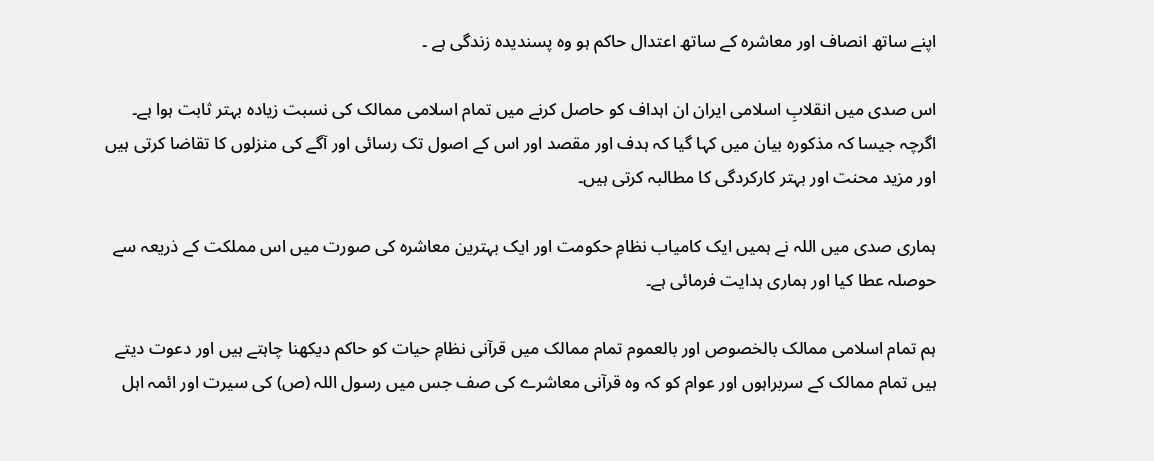اپنے ساتھ انصاف اور معاشرہ کے ساتھ اعتدال حاکم ہو وہ پسندیدہ زندگی ہے ۔

اس صدی میں انقلابِ اسلامی ایران ان اہداف کو حاصل کرنے میں تمام اسلامی ممالک کی نسبت زیادہ بہتر ثابت ہوا ہے۔ اگرچہ جیسا کہ مذکورہ بیان میں کہا گیا کہ ہدف اور مقصد اور اس کے اصول تک رسائی اور آگے کی منزلوں کا تقاضا کرتی ہیں اور مزید محنت اور بہتر کارکردگی کا مطالبہ کرتی ہیں۔

ہماری صدی میں اللہ نے ہمیں ایک کامیاب نظامِ حکومت اور ایک بہترین معاشرہ کی صورت میں اس مملکت کے ذریعہ سے حوصلہ عطا کیا اور ہماری ہدایت فرمائی ہے۔

ہم تمام اسلامی ممالک بالخصوص اور بالعموم تمام ممالک میں قرآنی نظامِ حیات کو حاکم دیکھنا چاہتے ہیں اور دعوت دیتے ہیں تمام ممالک کے سربراہوں اور عوام کو کہ وہ قرآنی معاشرے کی صف جس میں رسول اللہ (ص) کی سیرت اور ائمہ اہل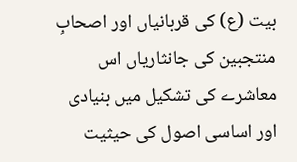بیت (ع) کی قربانیاں اور اصحابِ منتجبین کی جانثاریاں اس معاشرے کی تشکیل میں بنیادی اور اساسی اصول کی حیثیت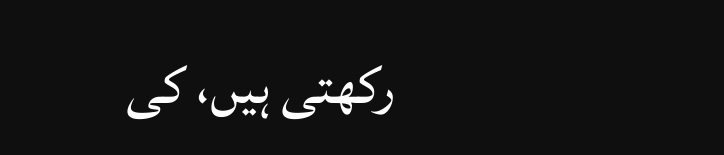رکھتی ہیں، کی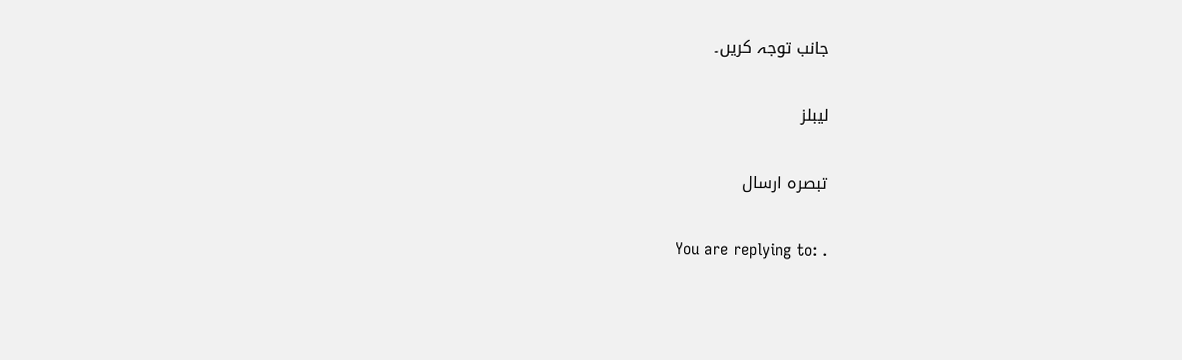جانب توجہ کریں۔

لیبلز

تبصرہ ارسال

You are replying to: .